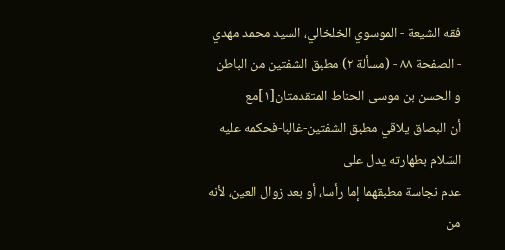فقه الشيعة - الموسوي الخلخالي، السيد محمد مهدي - الصفحة ٨٨ - (مسألة ٢) مطبق الشفتين من الباطن
و الحسن بن موسى الحناط المتقدمتان[١]مع
أن البصاق يلاقي مطبق الشفتين-غالبا-فحكمه عليه السّلام بطهارته يدل على
عدم نجاسة مطبقهما إما رأسا، أو بعد زوال العين، لأنه من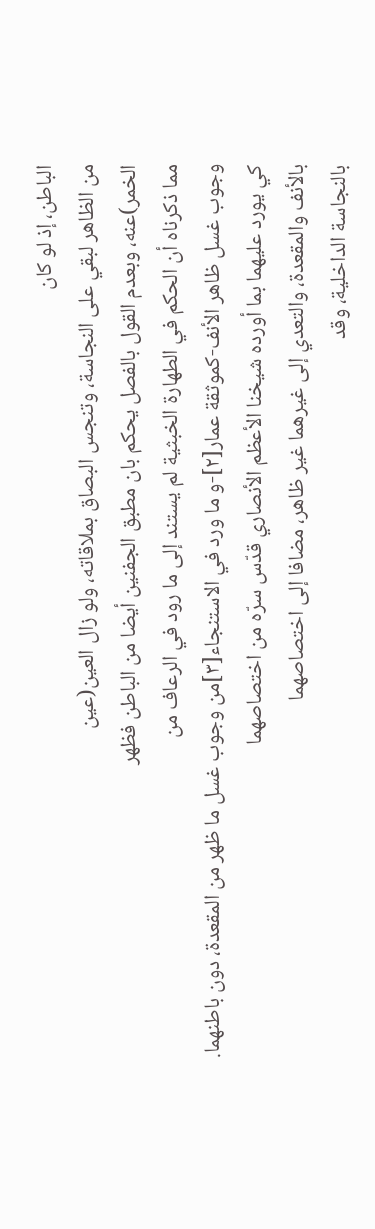الباطن، إذ لو كان
من الظاهر لبقي على النجاسة، وتنجس البصاق بملاقاته، ولو زال العين(عين
الخمر)عنه، وبعدم القول بالفصل يحكم بان مطبق الجفنين أيضا من الباطن فظهر
مما ذكرناه أن الحكم في الطهارة الخبثية لم يستند إلى ما رود في الرعاف من
وجوب غسل ظاهر الأنف-كموثقة عمار[٢]-و ما ورد في الاستنجاء[٣]من وجوب غسل ما ظهر من المقعدة، دون باطنهما.
كي يورد عليهما بما أورده شيخنا الأعظم الأنصاري قدّس سرّه من اختصاصهما
بالأنف والمقعدة، والتعدي إلى غيرهما غير ظاهر، مضافا إلى اختصاصهما
بالنجاسة الداخلية، وقد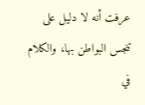عرفت أنه لا دليل على تنجس البواطن بها، والكلام في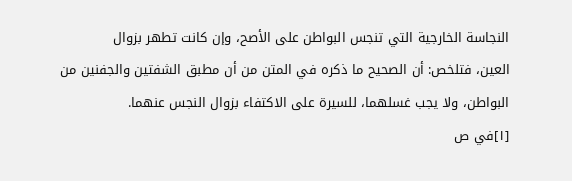النجاسة الخارجية التي تنجس البواطن على الأصح، وإن كانت تطهر بزوال
العين، فتلخص: أن الصحيح ما ذكره في المتن من أن مطبق الشفتين والجفنين من
البواطن، ولا يجب غسلهما، للسيرة على الاكتفاء بزوال النجس عنهما.
[١]في ص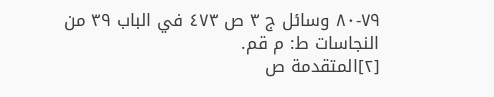٧٩-٨٠ وسائل ج ٣ ص ٤٧٣ في الباب ٣٩ من النجاسات ط: م قم.
[٢]المتقدمة ص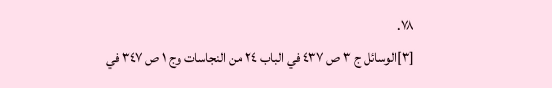٧٨.
[٣]الوسائل ج ٣ ص ٤٣٧ في الباب ٢٤ من النجاسات وج ١ ص ٣٤٧ في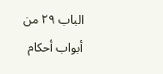الباب ٢٩ من أبواب أحكام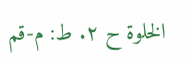الخلوة ح ٢. ط: م-قم